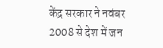केंद्र सरकार ने नवंबर 2008 से देश में जन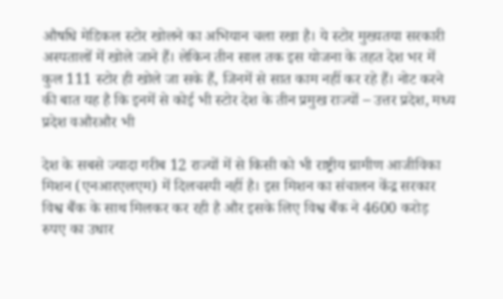औषधि मेडिकल स्टोर खोलने का अभियान चला रखा है। ये स्टोर मुख्यतया सरकारी अस्पतालों में खोले जाने हैं। लेकिन तीन साल तक इस योजना के तहत देश भर में कुल 111 स्टोर ही खोले जा सके हैं, जिनमें से सात काम नहीं कर रहे हैं। नोट करने की बात यह है कि इनमें से कोई भी स्टोर देश के तीन प्रमुख राज्यों – उत्तर प्रदेश, मध्य प्रदेश वऔरऔर भी

देश के सबसे ज्यादा गरीब 12 राज्यों में से किसी को भी राष्ट्रीय ग्रामीण आजीविका मिशन (एनआरएलएम) में दिलचस्पी नहीं है। इस मिशन का संचालन केंद्र सरकार विश्व बैंक के साथ मिलकर कर रही है और इसके लिए विश्व बैंक ने 4600 करोड़ रुपए का उधार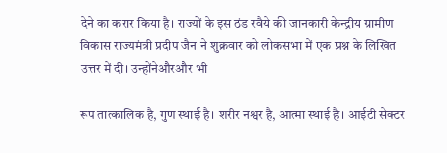देने का करार किया है। राज्यों के इस ठंड रवैये की जानकारी केन्‍द्रीय ग्रामीण विकास राज्यमंत्री प्रदीप जैन ने शुक्रवार को लोकसभा में एक प्रश्न के लिखित उत्तर में दी। उन्होंनेऔरऔर भी

रूप तात्कालिक है, गुण स्थाई है। शरीर नश्वर है, आत्मा स्थाई है। आईटी सेक्टर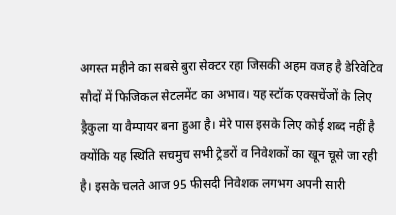अगस्त महीने का सबसे बुरा सेक्टर रहा जिसकी अहम वजह है डेरिवेटिव सौदों में फिजिकल सेटलमेंट का अभाव। यह स्टॉक एक्सचेंजों के लिए ड्रैकुला या वैम्पायर बना हुआ है। मेरे पास इसके लिए कोई शब्द नहीं है क्योंकि यह स्थिति सचमुच सभी ट्रेडरों व निवेशकों का खून चूसे जा रही है। इसके चलते आज 95 फीसदी निवेशक लगभग अपनी सारी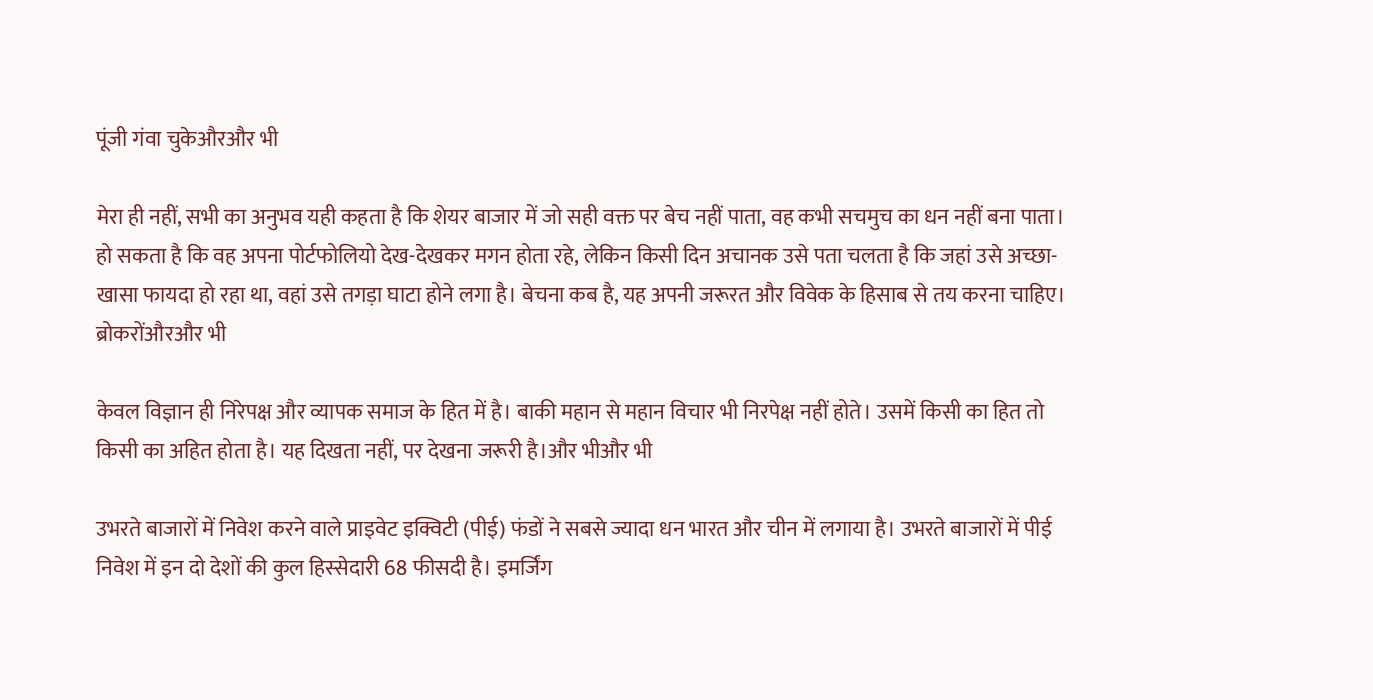पूंजी गंवा चुकेऔरऔर भी

मेरा ही नहीं, सभी का अनुभव यही कहता है कि शेयर बाजार में जो सही वक्त पर बेच नहीं पाता, वह कभी सचमुच का धन नहीं बना पाता। हो सकता है कि वह अपना पोर्टफोलियो देख-देखकर मगन होता रहे, लेकिन किसी दिन अचानक उसे पता चलता है कि जहां उसे अच्छा-खासा फायदा हो रहा था, वहां उसे तगड़ा घाटा होने लगा है। बेचना कब है, यह अपनी जरूरत और विवेक के हिसाब से तय करना चाहिए। ब्रोकरोंऔरऔर भी

केवल विज्ञान ही निरेपक्ष और व्यापक समाज के हित में है। बाकी महान से महान विचार भी निरपेक्ष नहीं होते। उसमें किसी का हित तो किसी का अहित होता है। यह दिखता नहीं, पर देखना जरूरी है।और भीऔर भी

उभरते बाजारों में निवेश करने वाले प्राइवेट इक्विटी (पीई) फंडों ने सबसे ज्यादा धन भारत और चीन में लगाया है। उभरते बाजारों में पीई निवेश में इन दो देशों की कुल हिस्सेदारी 68 फीसदी है। इमर्जिंग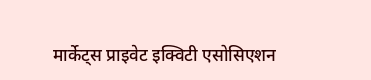मार्केट्स प्राइवेट इक्विटी एसोसिएशन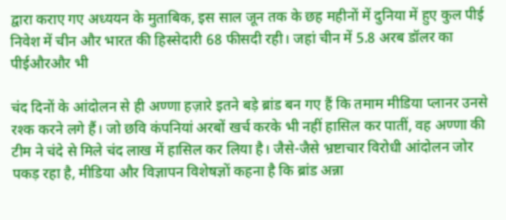द्वारा कराए गए अध्ययन के मुताबिक, इस साल जून तक के छह महीनों में दुनिया में हुए कुल पीई निवेश में चीन और भारत की हिस्सेदारी 68 फीसदी रही। जहां चीन में 5.8 अरब डॉलर का पीईऔरऔर भी

चंद दिनों के आंदोलन से ही अण्णा हज़ारे इतने बड़े ब्रांड बन गए हैं कि तमाम मीडिया प्लानर उनसे रश्क करने लगे हैं। जो छवि कंपनियां अरबों खर्च करके भी नहीं हासिल कर पातीं, वह अण्णा की टीम ने चंदे से मिले चंद लाख में हासिल कर लिया है। जैसे-जैसे भ्रष्टाचार विरोधी आंदोलन जोर पकड़ रहा है, मीडिया और विज्ञापन विशेषज्ञों कहना है कि ब्रांड अन्ना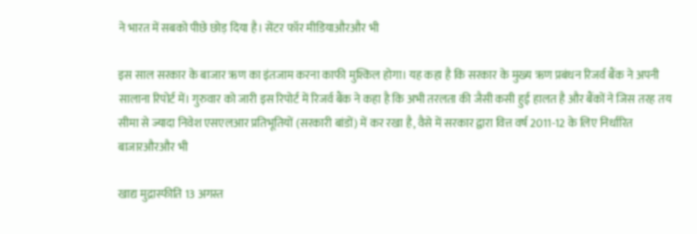ने भारत में सबको पीछे छोड़ दिया है। सेंटर फॉर मीडियाऔरऔर भी

इस साल सरकार के बाजार ऋण का इंतजाम करना काफी मुश्किल होगा। यह कहा है कि सरकार के मुख्य ऋण प्रबंधन रिजर्व बैंक ने अपनी सालाना रिपोर्ट में। गुरुवार को जारी इस रिपोर्ट में रिजर्व बैंक ने कहा है कि अभी तरलता की जैसी कसी हुई हालत है और बैंकों ने जिस तरह तय सीमा से ज्यादा निवेश एसएलआर प्रतिभूतियों (सरकारी बांडों) में कर रखा है, वैसे में सरकार द्वारा वित्त वर्ष 2011-12 के लिए निर्धारित बाजारऔरऔर भी

खाद्य मुद्रास्फीति 13 अगस्त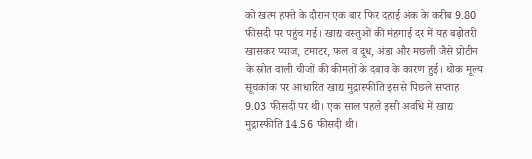को खत्म हफ्ते के दौरान एक बार फिर दहाई अंक के करीब 9.80 फीसदी पर पहुंच गई। खाद्य वस्तुओं की मंहगाई दर में यह बढ़ोतरी खासकर प्याज, टमाटर, फल व दूध, अंडा और मछली जैसे प्रोटीन के स्रोत वाली चीजों की कीमतों के दबाव के कारण हुई। थोक मूल्य सूचकांक पर आधारित खाद्य मुद्रास्फीति इससे पिछले सप्ताह 9.03 फीसदी पर थी। एक साल पहले इसी अवधि में खाद्य मुद्रास्फीति 14.56 फीसदी थी।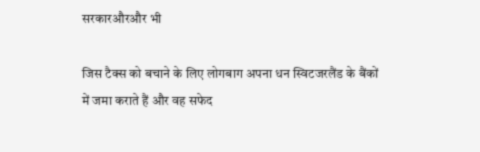सरकारऔरऔर भी

जिस टैक्स को बचाने के लिए लोगबाग अपना धन स्विटजरलैंड के बैंकों में जमा कराते हैं और वह सफेद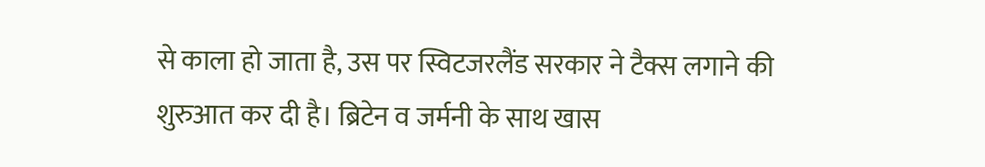से काला हो जाता है, उस पर स्विटजरलैंड सरकार ने टैक्स लगाने की शुरुआत कर दी है। ब्रिटेन व जर्मनी के साथ खास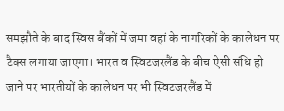समझौते के बाद स्विस बैंकों में जमा वहां के नागरिकों के कालेधन पर टैक्स लगाया जाएगा। भारत व स्विटजरलैंड के बीच ऐसी संधि हो जाने पर भारतीयों के कालेधन पर भी स्विटजरलैंड में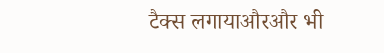टैक्स लगायाऔरऔर भी